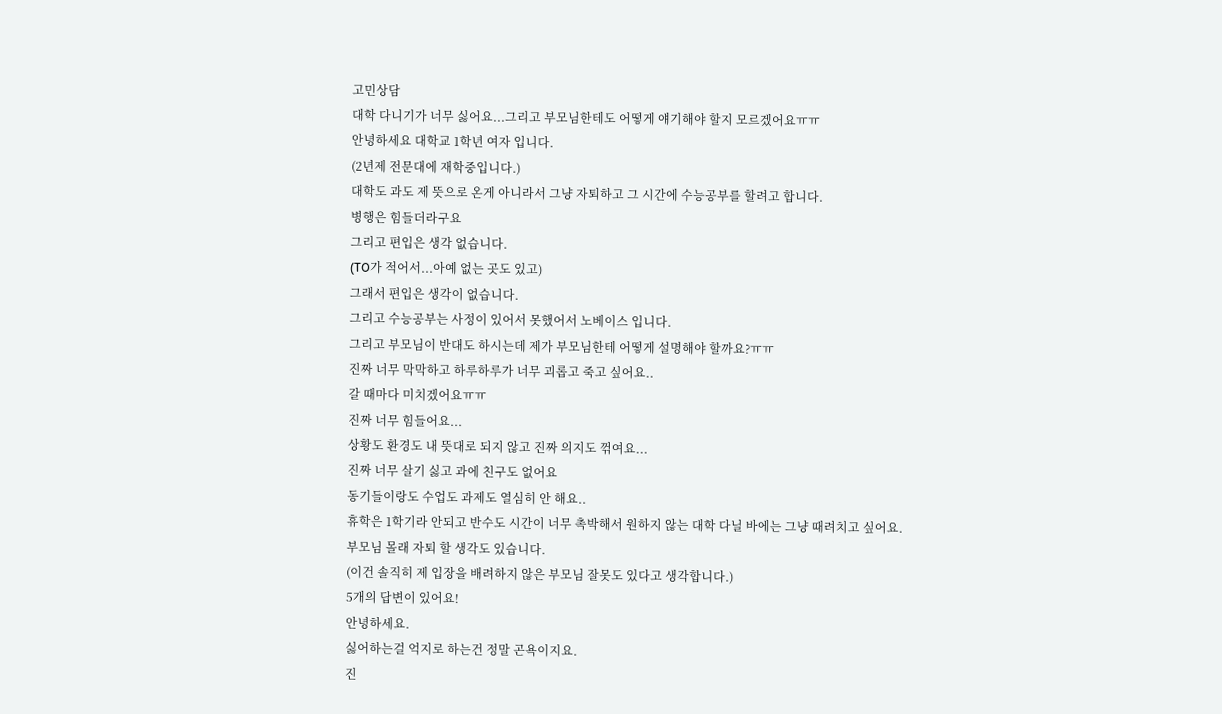고민상담
대학 다니기가 너무 싫어요...그리고 부모님한테도 어떻게 얘기해야 할지 모르겠어요ㅠㅠ
안녕하세요 대학교 1학년 여자 입니다.
(2년제 전문대에 재학중입니다.)
대학도 과도 제 뜻으로 온게 아니라서 그냥 자퇴하고 그 시간에 수능공부를 할려고 합니다.
병행은 힘들더라구요
그리고 편입은 생각 없습니다.
(TO가 적어서...아예 없는 곳도 있고)
그래서 편입은 생각이 없습니다.
그리고 수능공부는 사정이 있어서 못했어서 노베이스 입니다.
그리고 부모님이 반대도 하시는데 제가 부모님한테 어떻게 설명해야 할까요?ㅠㅠ
진짜 너무 막막하고 하루하루가 너무 괴롭고 죽고 싶어요..
갈 때마다 미치겠어요ㅠㅠ
진짜 너무 힘들어요...
상황도 환경도 내 뜻대로 되지 않고 진짜 의지도 꺾여요...
진짜 너무 살기 싫고 과에 친구도 없어요
동기들이랑도 수업도 과제도 열심히 안 해요..
휴학은 1학기라 안되고 반수도 시간이 너무 촉박해서 원하지 않는 대학 다닐 바에는 그냥 때려치고 싶어요.
부모님 몰래 자퇴 할 생각도 있습니다.
(이건 솔직히 제 입장을 배려하지 않은 부모님 잘못도 있다고 생각합니다.)
5개의 답변이 있어요!
안녕하세요.
싫어하는걸 억지로 하는건 정말 곤욕이지요.
진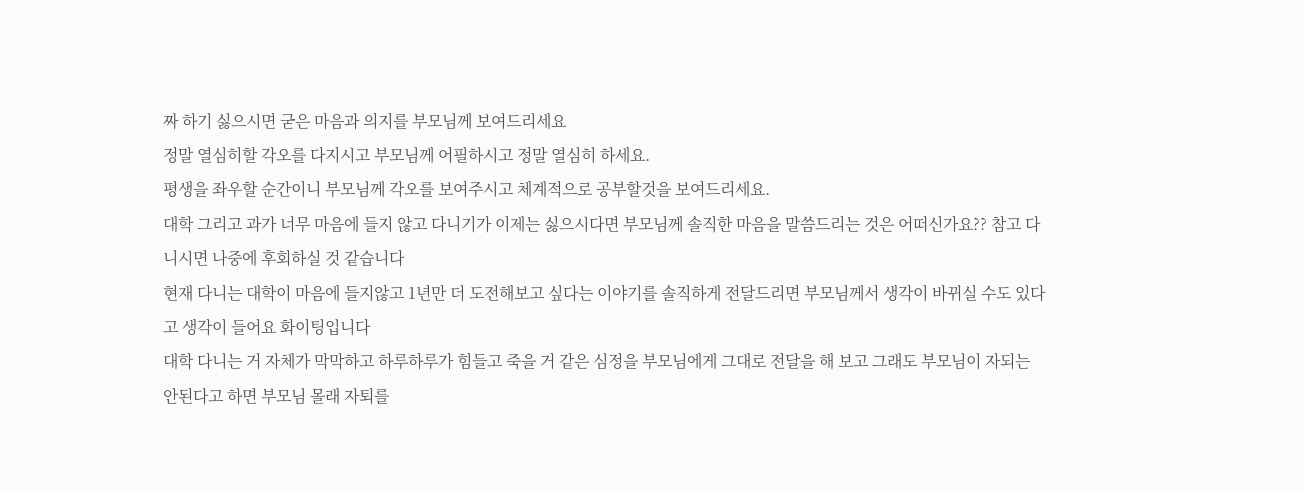짜 하기 싫으시면 굳은 마음과 의지를 부모님께 보여드리세요
정말 열심히할 각오를 다지시고 부모님께 어필하시고 정말 열심히 하세요.
평생을 좌우할 순간이니 부모님께 각오를 보여주시고 체계적으로 공부할것을 보여드리세요.
대학 그리고 과가 너무 마음에 들지 않고 다니기가 이제는 싫으시다면 부모님께 솔직한 마음을 말씀드리는 것은 어떠신가요?? 참고 다니시면 나중에 후회하실 것 같습니다
현재 다니는 대학이 마음에 들지않고 1년만 더 도전해보고 싶다는 이야기를 솔직하게 전달드리면 부모님께서 생각이 바뀌실 수도 있다고 생각이 들어요 화이팅입니다
대학 다니는 거 자체가 막막하고 하루하루가 힘들고 죽을 거 같은 심정을 부모님에게 그대로 전달을 해 보고 그래도 부모님이 자되는 안된다고 하면 부모님 몰래 자퇴를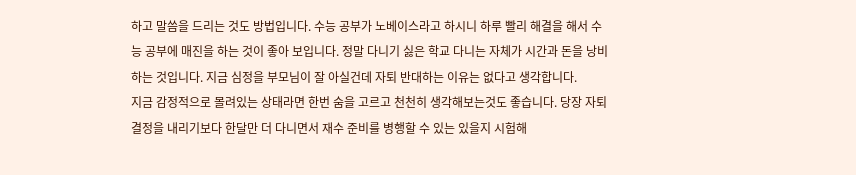하고 말씀을 드리는 것도 방법입니다. 수능 공부가 노베이스라고 하시니 하루 빨리 해결을 해서 수능 공부에 매진을 하는 것이 좋아 보입니다. 정말 다니기 싫은 학교 다니는 자체가 시간과 돈을 낭비하는 것입니다. 지금 심정을 부모님이 잘 아실건데 자퇴 반대하는 이유는 없다고 생각합니다.
지금 감정적으로 몰려있는 상태라면 한번 숨을 고르고 천천히 생각해보는것도 좋습니다. 당장 자퇴 결정을 내리기보다 한달만 더 다니면서 재수 준비를 병행할 수 있는 있을지 시험해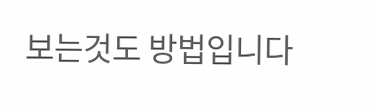보는것도 방법입니다